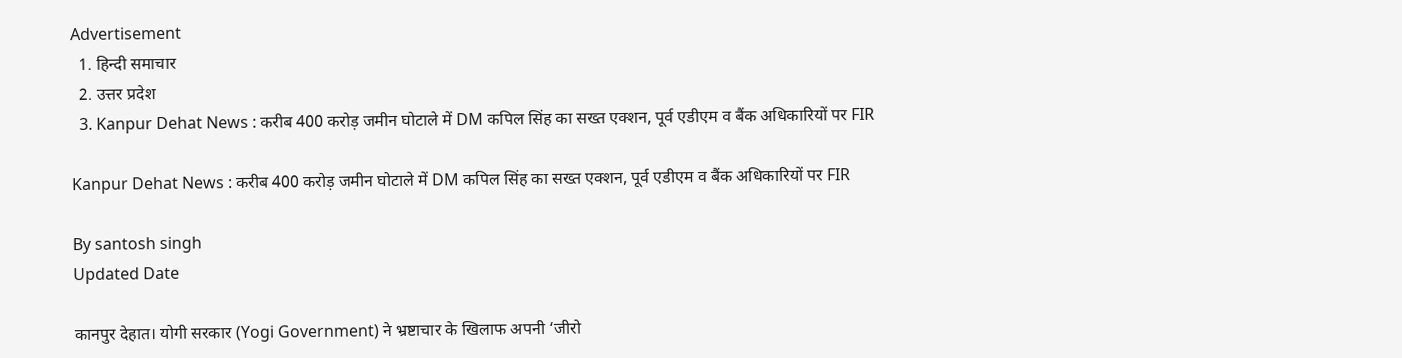Advertisement
  1. हिन्दी समाचार
  2. उत्तर प्रदेश
  3. Kanpur Dehat News : करीब 400 करोड़ जमीन घोटाले में DM कपिल सिंह का सख्त एक्शन, पूर्व एडीएम व बैंक अधिकारियों पर FIR

Kanpur Dehat News : करीब 400 करोड़ जमीन घोटाले में DM कपिल सिंह का सख्त एक्शन, पूर्व एडीएम व बैंक अधिकारियों पर FIR

By santosh singh
Updated Date

कानपुर देहात। योगी सरकार (Yogi Government) ने भ्रष्टाचार के खिलाफ अपनी ‘जीरो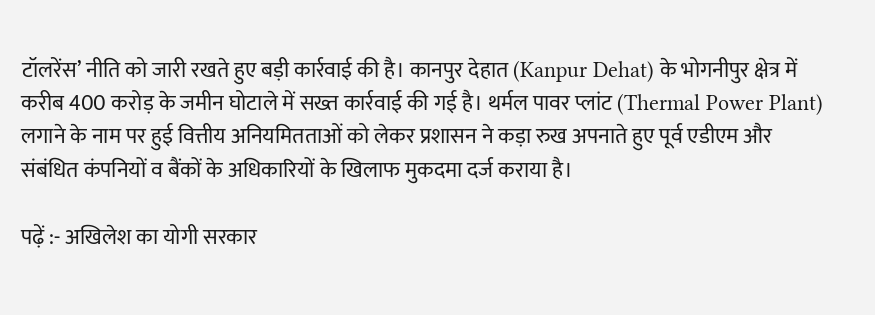टॉलरेंस’ नीति को जारी रखते हुए बड़ी कार्रवाई की है। कानपुर देहात (Kanpur Dehat) के भोगनीपुर क्षेत्र में करीब 400 करोड़ के जमीन घोटाले में सख्त कार्रवाई की गई है। थर्मल पावर प्लांट (Thermal Power Plant) लगाने के नाम पर हुई वित्तीय अनियमितताओं को लेकर प्रशासन ने कड़ा रुख अपनाते हुए पूर्व एडीएम और संबंधित कंपनियों व बैंकों के अधिकारियों के खिलाफ मुकदमा दर्ज कराया है।

पढ़ें :- अखिलेश का योगी सरकार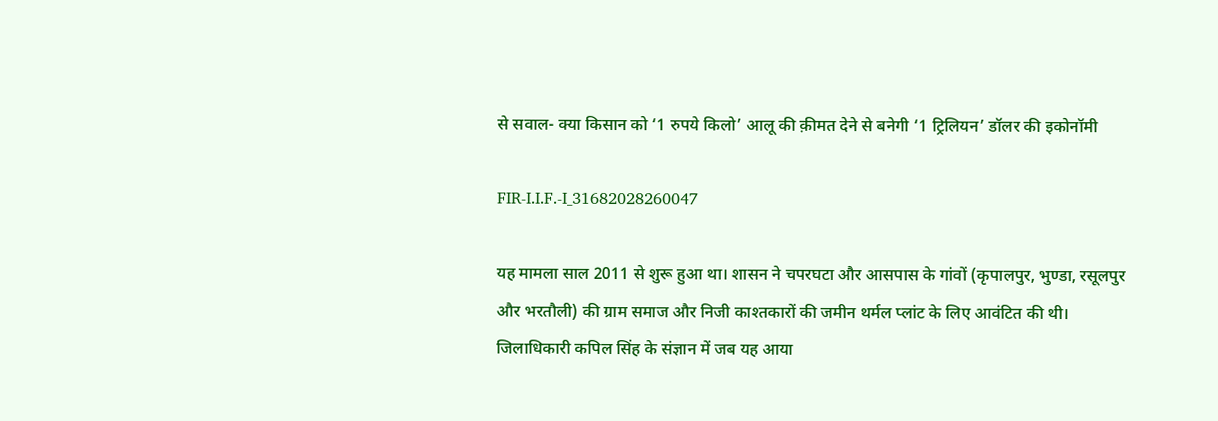से सवाल- क्या किसान को ‘1 रुपये किलो’ आलू की क़ीमत देने से बनेगी ‘1 ट्रिलियन’ डॉलर की इकोनॉमी

FIR-I.I.F.-I_31682028260047

यह मामला साल 2011 से शुरू हुआ था। शासन ने चपरघटा और आसपास के गांवों (कृपालपुर, भुण्डा, रसूलपुर और भरतौली) की ग्राम समाज और निजी काश्तकारों की जमीन थर्मल प्लांट के लिए आवंटित की थी। जिलाधिकारी कपिल सिंह के संज्ञान में जब यह आया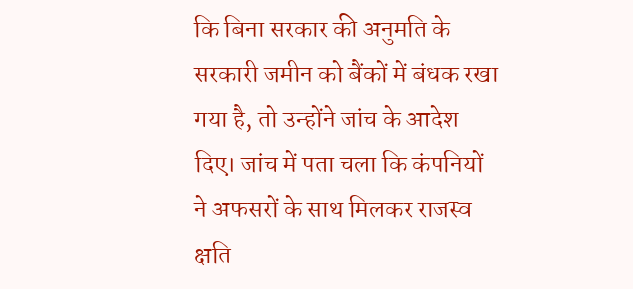कि बिना सरकार की अनुमति के सरकारी जमीन को बैंकों में बंधक रखा गया है, तो उन्होंने जांच के आदेश दिए। जांच में पता चला कि कंपनियों ने अफसरों के साथ मिलकर राजस्व क्षति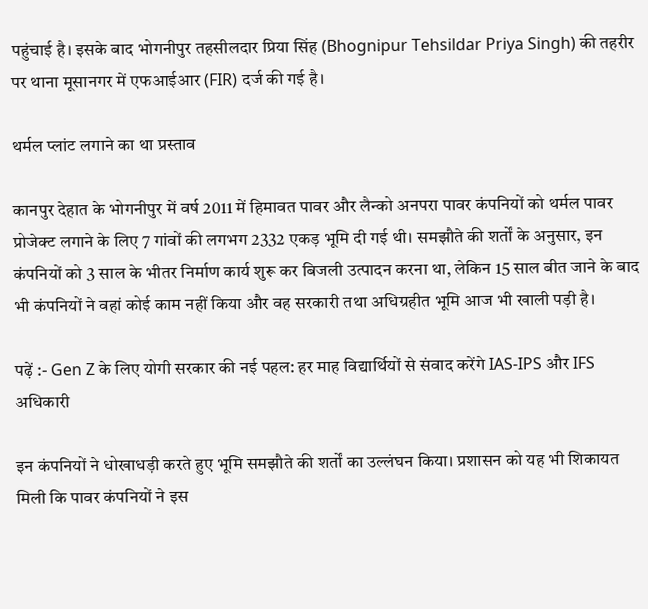पहुंचाई है। इसके बाद भोगनीपुर तहसीलदार प्रिया सिंह (Bhognipur Tehsildar Priya Singh) की तहरीर पर थाना मूसानगर में एफआईआर (FIR) दर्ज की गई है।

थर्मल प्लांट लगाने का था प्रस्ताव

कानपुर देहात के भोगनीपुर में वर्ष 2011 में हिमावत पावर और लैन्को अनपरा पावर कंपनियों को थर्मल पावर प्रोजेक्ट लगाने के लिए 7 गांवों की लगभग 2332 एकड़ भूमि दी गई थी। समझौते की शर्तों के अनुसार, इन कंपनियों को 3 साल के भीतर निर्माण कार्य शुरू कर बिजली उत्पादन करना था, लेकिन 15 साल बीत जाने के बाद भी कंपनियों ने वहां कोई काम नहीं किया और वह सरकारी तथा अधिग्रहीत भूमि आज भी खाली पड़ी है।

पढ़ें :- Gen Z के लिए योगी सरकार की नई पहल: हर माह विद्यार्थियों से संवाद करेंगे IAS-IPS और IFS अधिकारी

इन कंपनियों ने धोखाधड़ी करते हुए भूमि समझौते की शर्तों का उल्लंघन किया। प्रशासन को यह भी शिकायत मिली कि पावर कंपनियों ने इस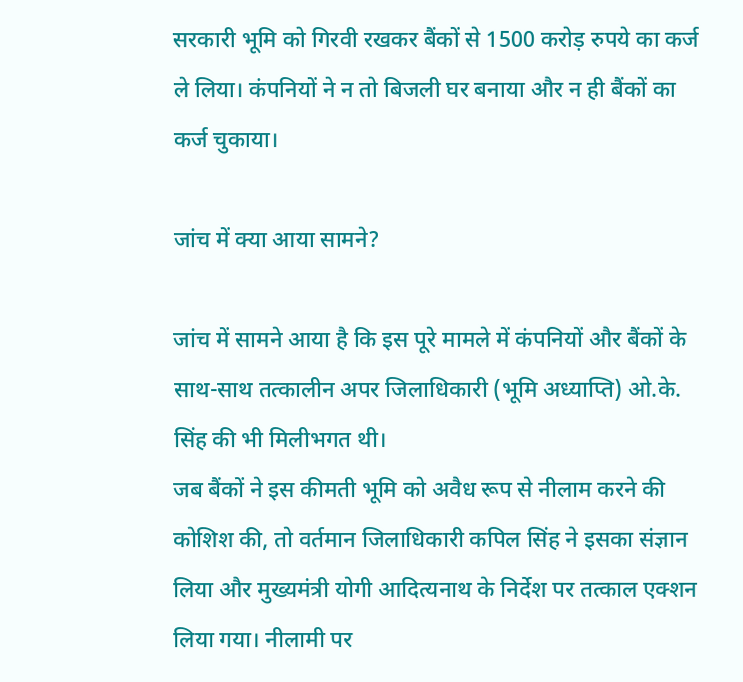सरकारी भूमि को गिरवी रखकर बैंकों से 1500 करोड़ रुपये का कर्ज ले लिया। कंपनियों ने न तो बिजली घर बनाया और न ही बैंकों का कर्ज चुकाया।

जांच में क्या आया सामने?

जांच में सामने आया है कि इस पूरे मामले में कंपनियों और बैंकों के साथ-साथ तत्कालीन अपर जिलाधिकारी (भूमि अध्याप्ति) ओ.के. सिंह की भी मिलीभगत थी।
जब बैंकों ने इस कीमती भूमि को अवैध रूप से नीलाम करने की कोशिश की, तो वर्तमान जिलाधिकारी कपिल सिंह ने इसका संज्ञान लिया और मुख्यमंत्री योगी आदित्यनाथ के निर्देश पर तत्काल एक्शन लिया गया। नीलामी पर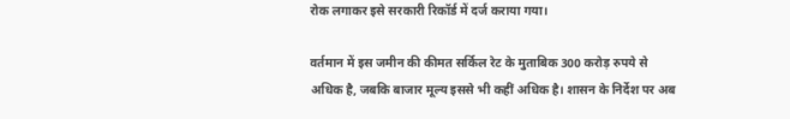रोक लगाकर इसे सरकारी रिकॉर्ड में दर्ज कराया गया।

वर्तमान में इस जमीन की कीमत सर्किल रेट के मुताबिक 300 करोड़ रुपये से अधिक है, जबकि बाजार मूल्य इससे भी कहीं अधिक है। शासन के निर्देश पर अब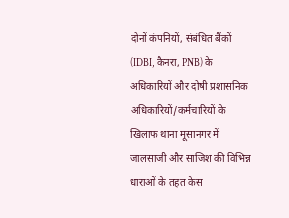दोनों कंपनियों, संबंधित बैंकों (IDBI, कैनरा, PNB) के अधिकारियों और दोषी प्रशासनिक अधिकारियों/कर्मचारियों के खिलाफ थाना मूसानगर में जालसाजी और साजिश की विभिन्न धाराओं के तहत केस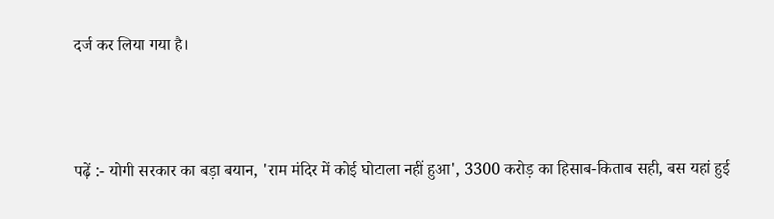दर्ज कर लिया गया है।



पढ़ें :- योगी सरकार का बड़ा बयान, 'राम मंदिर में कोई घोटाला नहीं हुआ', 3300 करोड़ का हिसाब-किताब सही, बस यहां हुई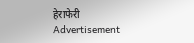हेराफेरी
Advertisement